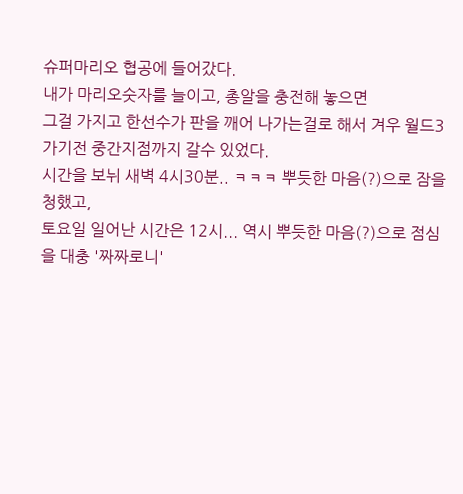슈퍼마리오 협공에 들어갔다.
내가 마리오숫자를 늘이고, 총알을 충전해 놓으면
그걸 가지고 한선수가 판을 깨어 나가는걸로 해서 겨우 월드3가기전 중간지점까지 갈수 있었다.
시간을 보뉘 새벽 4시30분.. ㅋㅋㅋ 뿌듯한 마음(?)으로 잠을 청했고,
토요일 일어난 시간은 12시... 역시 뿌듯한 마음(?)으로 점심을 대충 '짜짜로니'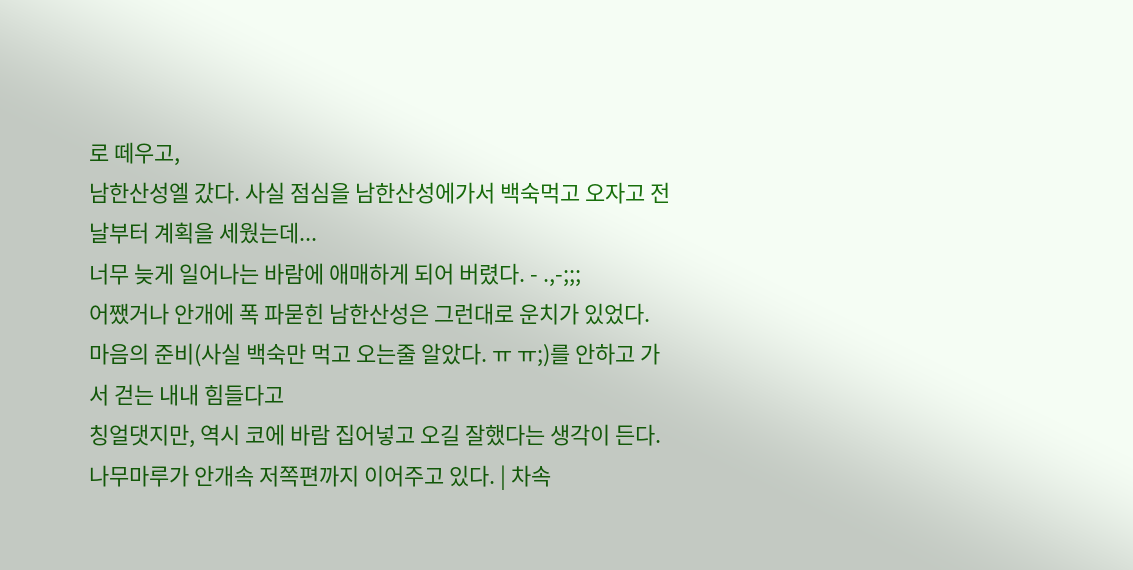로 떼우고,
남한산성엘 갔다. 사실 점심을 남한산성에가서 백숙먹고 오자고 전날부터 계획을 세웠는데...
너무 늦게 일어나는 바람에 애매하게 되어 버렸다. - .,-;;;
어쨌거나 안개에 폭 파묻힌 남한산성은 그런대로 운치가 있었다.
마음의 준비(사실 백숙만 먹고 오는줄 알았다. ㅠ ㅠ;)를 안하고 가서 걷는 내내 힘들다고
칭얼댓지만, 역시 코에 바람 집어넣고 오길 잘했다는 생각이 든다.
나무마루가 안개속 저쪽편까지 이어주고 있다. | 차속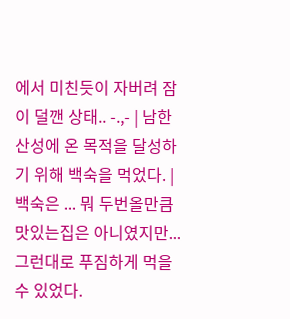에서 미친듯이 자버려 잠이 덜깬 상태.. -.,- | 남한산성에 온 목적을 달성하기 위해 백숙을 먹었다. |
백숙은 ... 뭐 두번올만큼 맛있는집은 아니였지만... 그런대로 푸짐하게 먹을 수 있었다.